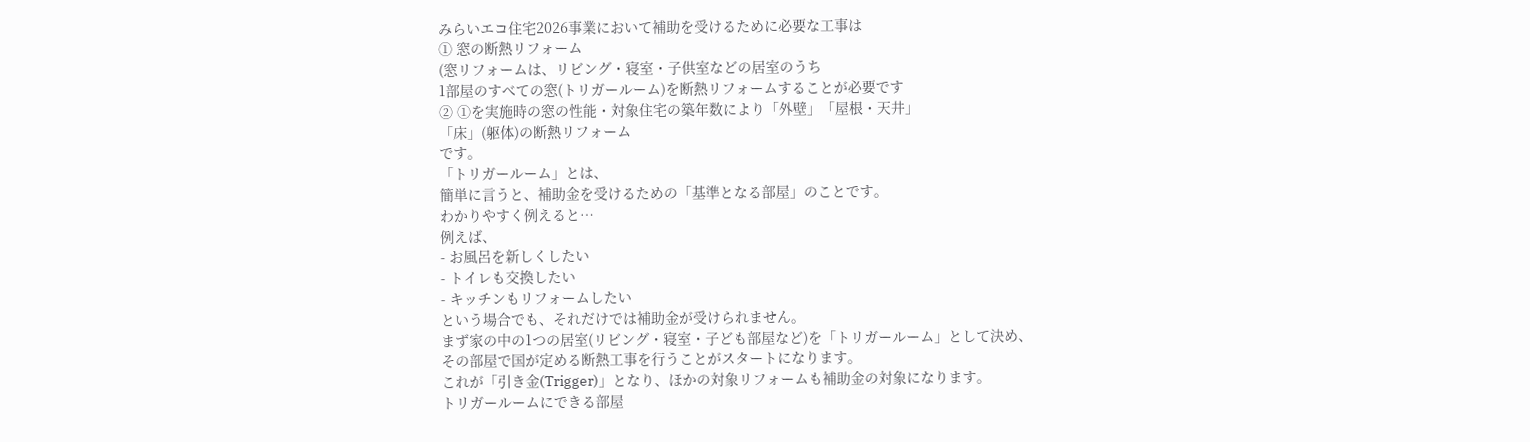みらいエコ住宅2026事業において補助を受けるために必要な工事は
① 窓の断熱リフォーム
(窓リフォームは、リビング・寝室・子供室などの居室のうち
1部屋のすべての窓(トリガールーム)を断熱リフォームすることが必要です
② ①を実施時の窓の性能・対象住宅の築年数により「外壁」「屋根・天井」
「床」(躯体)の断熱リフォーム
です。
「トリガールーム」とは、
簡単に言うと、補助金を受けるための「基準となる部屋」のことです。
わかりやすく例えると…
例えば、
- お風呂を新しくしたい
- トイレも交換したい
- キッチンもリフォームしたい
という場合でも、それだけでは補助金が受けられません。
まず家の中の1つの居室(リビング・寝室・子ども部屋など)を「トリガールーム」として決め、
その部屋で国が定める断熱工事を行うことがスタートになります。
これが「引き金(Trigger)」となり、ほかの対象リフォームも補助金の対象になります。
トリガールームにできる部屋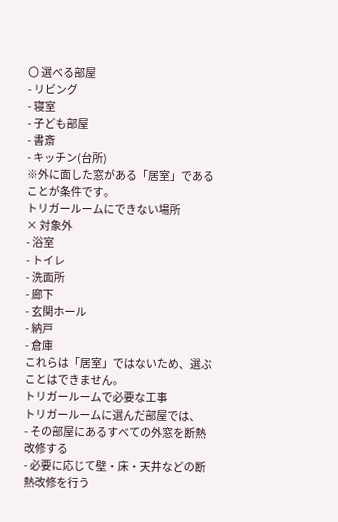〇 選べる部屋
- リビング
- 寝室
- 子ども部屋
- 書斎
- キッチン(台所)
※外に面した窓がある「居室」であることが条件です。
トリガールームにできない場所
× 対象外
- 浴室
- トイレ
- 洗面所
- 廊下
- 玄関ホール
- 納戸
- 倉庫
これらは「居室」ではないため、選ぶことはできません。
トリガールームで必要な工事
トリガールームに選んだ部屋では、
- その部屋にあるすべての外窓を断熱改修する
- 必要に応じて壁・床・天井などの断熱改修を行う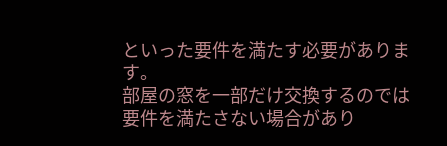といった要件を満たす必要があります。
部屋の窓を一部だけ交換するのでは要件を満たさない場合があり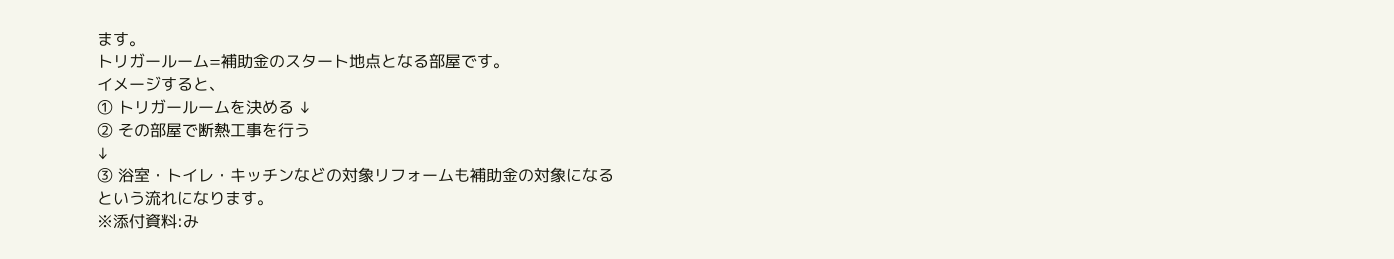ます。
トリガールーム=補助金のスタート地点となる部屋です。
イメージすると、
① トリガールームを決める ↓
② その部屋で断熱工事を行う
↓
③ 浴室・トイレ・キッチンなどの対象リフォームも補助金の対象になる
という流れになります。
※添付資料:み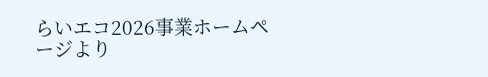らいエコ2026事業ホームページより